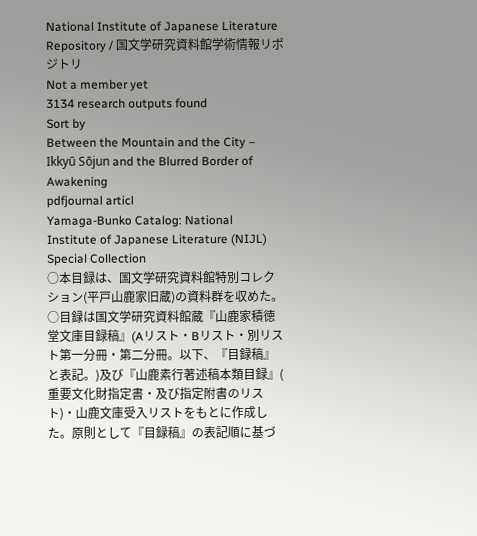National Institute of Japanese Literature Repository / 国文学研究資料館学術情報リポジトリ
Not a member yet
3134 research outputs found
Sort by
Between the Mountain and the City – Ikkyū Sōjun and the Blurred Border of Awakening
pdfjournal articl
Yamaga-Bunko Catalog: National Institute of Japanese Literature (NIJL) Special Collection
○本目録は、国文学研究資料館特別コレクション(平戸山鹿家旧蔵)の資料群を収めた。
○目録は国文学研究資料館蔵『山鹿家積徳堂文庫目録稿』(Aリスト・Bリスト・別リスト第一分冊・第二分冊。以下、『目録稿』と表記。)及び『山鹿素行著述稿本類目録』( 重要文化財指定書・及び指定附書のリスト)・山鹿文庫受入リストをもとに作成した。原則として『目録稿』の表記順に基づ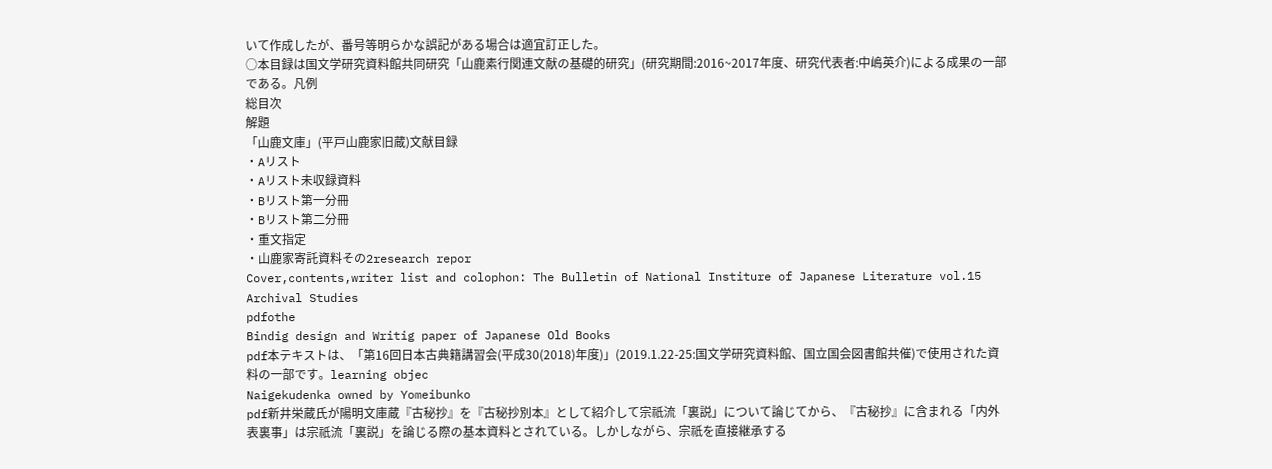いて作成したが、番号等明らかな誤記がある場合は適宜訂正した。
○本目録は国文学研究資料館共同研究「山鹿素行関連文献の基礎的研究」(研究期間:2016~2017年度、研究代表者:中嶋英介)による成果の一部である。凡例
総目次
解題
「山鹿文庫」(平戸山鹿家旧蔵)文献目録
・Aリスト
・Aリスト未収録資料
・Bリスト第一分冊
・Bリスト第二分冊
・重文指定
・山鹿家寄託資料その2research repor
Cover,contents,writer list and colophon: The Bulletin of National Institure of Japanese Literature vol.15 Archival Studies
pdfothe
Bindig design and Writig paper of Japanese Old Books
pdf本テキストは、「第16回日本古典籍講習会(平成30(2018)年度)」(2019.1.22-25:国文学研究資料館、国立国会図書館共催)で使用された資料の一部です。learning objec
Naigekudenka owned by Yomeibunko
pdf新井栄蔵氏が陽明文庫蔵『古秘抄』を『古秘抄別本』として紹介して宗祇流「裏説」について論じてから、『古秘抄』に含まれる「内外表裏事」は宗祇流「裏説」を論じる際の基本資料とされている。しかしながら、宗祇を直接継承する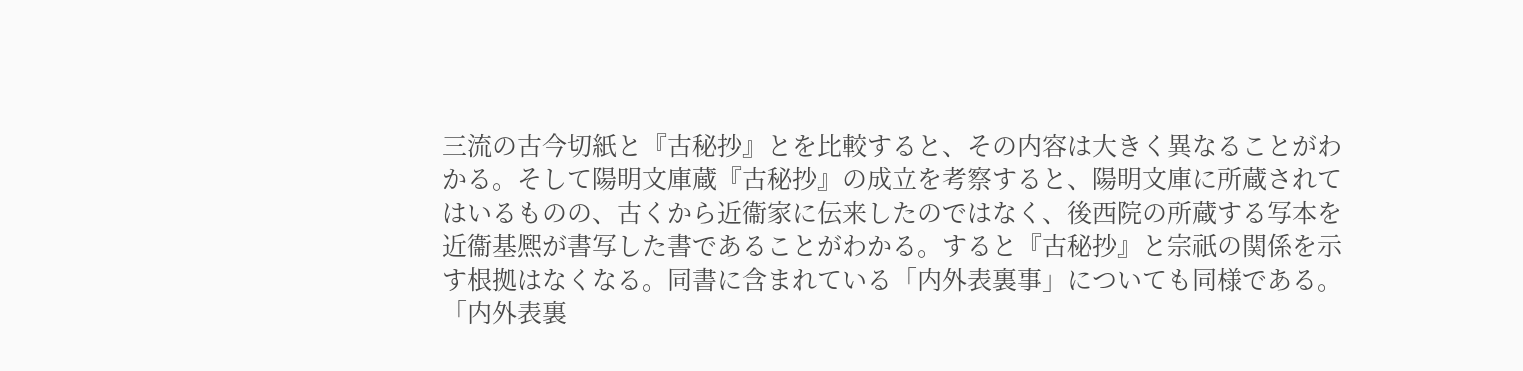三流の古今切紙と『古秘抄』とを比較すると、その内容は大きく異なることがわかる。そして陽明文庫蔵『古秘抄』の成立を考察すると、陽明文庫に所蔵されてはいるものの、古くから近衞家に伝来したのではなく、後西院の所蔵する写本を近衞基熈が書写した書であることがわかる。すると『古秘抄』と宗祇の関係を示す根拠はなくなる。同書に含まれている「内外表裏事」についても同様である。
「内外表裏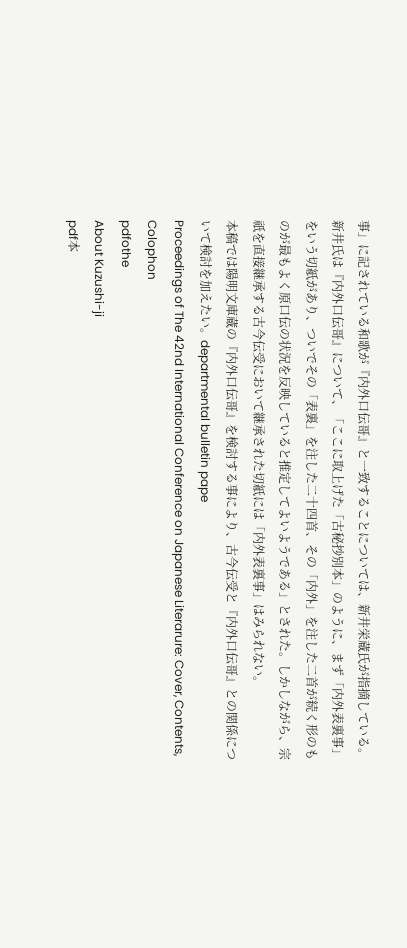事」に記されている和歌が『内外口伝哥』と一致することについては、新井栄蔵氏が指摘している。新井氏は『内外口伝哥』について、「ここに取上げた「古秘抄別本」のように、まず「内外表裏事」をいう切紙があり、ついでその「表裏」を注した二十四首、その「内外」を注した二首が続く形のものが最もよく原口伝の状況を反映していると推定してよいようである」とされた。しかしながら、宗祇を直接継承する古今伝受において継承された切紙には「内外表裏事」はみられない。
本稿では陽明文庫蔵の『内外口伝哥』を検討する事により、古今伝受と『内外口伝哥』との関係について検討を加えたい。departmental bulletin pape
Proceedings of The 42nd International Conference on Japanese Literarure: Cover, Contents, Colophon
pdfothe
About Kuzushi-ji
pdf本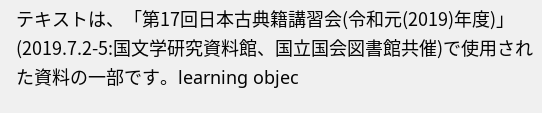テキストは、「第17回日本古典籍講習会(令和元(2019)年度)」(2019.7.2-5:国文学研究資料館、国立国会図書館共催)で使用された資料の一部です。learning objec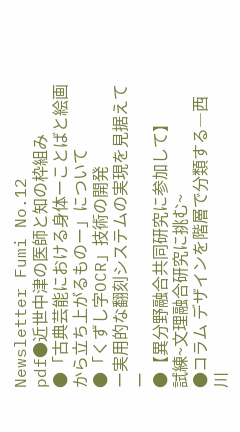Newsletter Fumi No.12
pdf●近世中津の医師と知の枠組み
●「古典芸能における身体ーことばと絵画から立ち上がるものー」について
●「くずし字OCR」技術の開発
ー実用的な翻刻システムの実現を見据えてー
●【異分野融合共同研究に参加して】
試練~文理融合研究に挑む~
●コラム デザインを階層で分類する―西川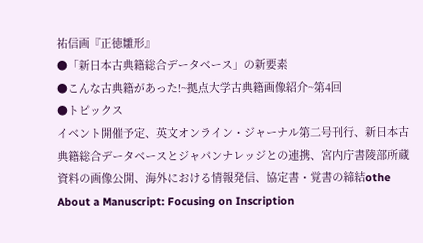祐信画『正徳雛形』
●「新日本古典籍総合データベース」の新要素
●こんな古典籍があった!~拠点大学古典籍画像紹介~第4回
●トピックス
イベント開催予定、英文オンライン・ジャーナル第二号刊行、新日本古典籍総合データベースとジャパンナレッジとの連携、宮内庁書陵部所蔵資料の画像公開、海外における情報発信、協定書・覚書の締結othe
About a Manuscript: Focusing on Inscription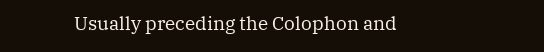Usually preceding the Colophon and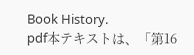Book History.
pdf本テキストは、「第16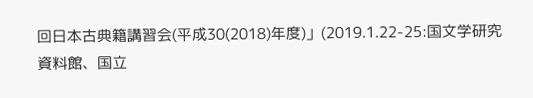回日本古典籍講習会(平成30(2018)年度)」(2019.1.22-25:国文学研究資料館、国立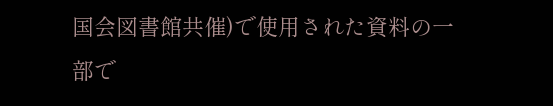国会図書館共催)で使用された資料の一部で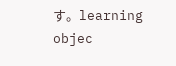す。learning objec